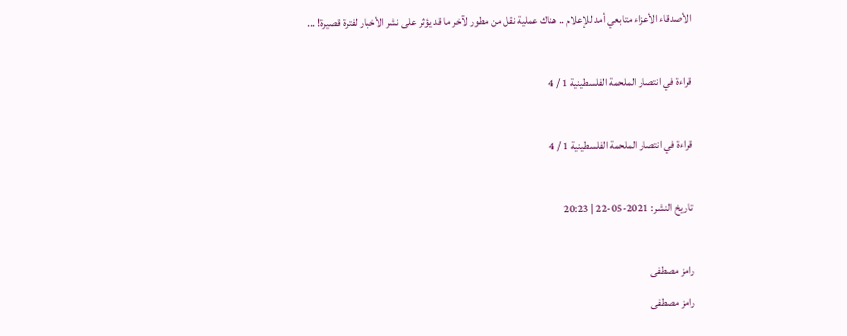الأصدقاء الأعزاء متابعي أمد للإعلام .. هناك عملية نقل من مطور لآخر ما قد يؤثر على نشر الأخبار لفترة قصيرة! ...

قراءة في انتصار الملحمة الفلسطينية 1 / 4

قراءة في انتصار الملحمة الفلسطينية 1 / 4

تاريخ النشر: 2021-05-22 | 20:23

رامز مصطفى
رامز مصطفى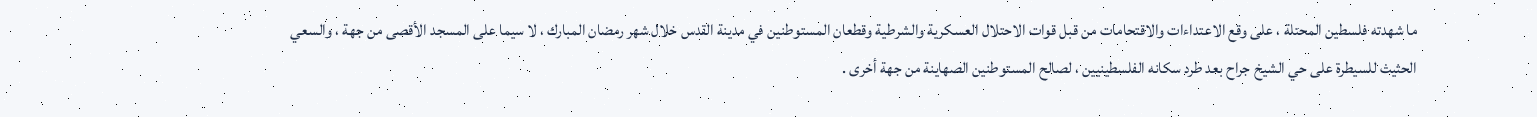ما شهدته فلسطين المحتلة ، على وقع الاعتداءات والاقتحامات من قبل قوات الاحتلال العسكرية والشرطية وقطعان المستوطنين في مدينة القدس خلال شهر رمضان المبارك ، لا سيما على المسجد الأقصى من جهة ، والسعي الحثيث للسيطرة على حي الشيخ جراح بعد طرد سكانه الفلسطينيين ، لصالح المستوطنين الصهاينة من جهة أخرى .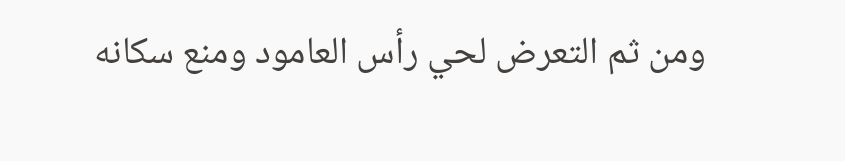ومن ثم التعرض لحي رأس العامود ومنع سكانه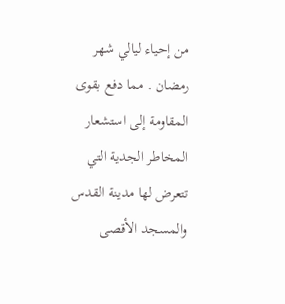من إحياء ليالي شهر رمضان . مما دفع بقوى المقاومة إلى استشعار المخاطر الجدية التي تتعرض لها مدينة القدس والمسجد الأقصى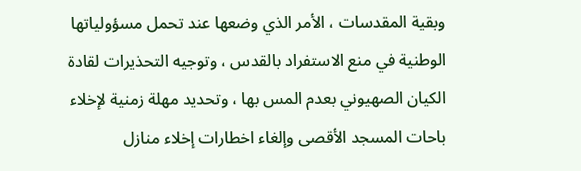وبقية المقدسات ، الأمر الذي وضعها عند تحمل مسؤولياتها الوطنية في منع الاستفراد بالقدس ، وتوجيه التحذيرات لقادة الكيان الصهيوني بعدم المس بها ، وتحديد مهلة زمنية لإخلاء باحات المسجد الأقصى وإلغاء اخطارات إخلاء منازل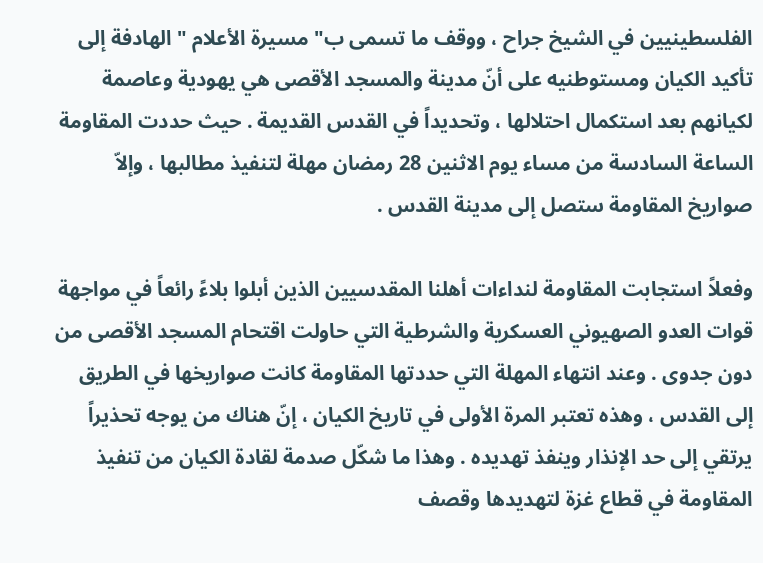الفلسطينيين في الشيخ جراح ، ووقف ما تسمى ب" مسيرة الأعلام " الهادفة إلى تأكيد الكيان ومستوطنيه على أنّ مدينة والمسجد الأقصى هي يهودية وعاصمة لكيانهم بعد استكمال احتلالها ، وتحديداً في القدس القديمة . حيث حددت المقاومة الساعة السادسة من مساء يوم الاثنين 28 رمضان مهلة لتنفيذ مطالبها ، وإلاّ صواريخ المقاومة ستصل إلى مدينة القدس .

وفعلاً استجابت المقاومة لنداءات أهلنا المقدسيين الذين أبلوا بلاءً رائعاً في مواجهة قوات العدو الصهيوني العسكرية والشرطية التي حاولت اقتحام المسجد الأقصى من دون جدوى . وعند انتهاء المهلة التي حددتها المقاومة كانت صواريخها في الطريق إلى القدس ، وهذه تعتبر المرة الأولى في تاريخ الكيان ، إنّ هناك من يوجه تحذيراً يرتقي إلى حد الإنذار وينفذ تهديده . وهذا ما شكّل صدمة لقادة الكيان من تنفيذ المقاومة في قطاع غزة لتهديدها وقصف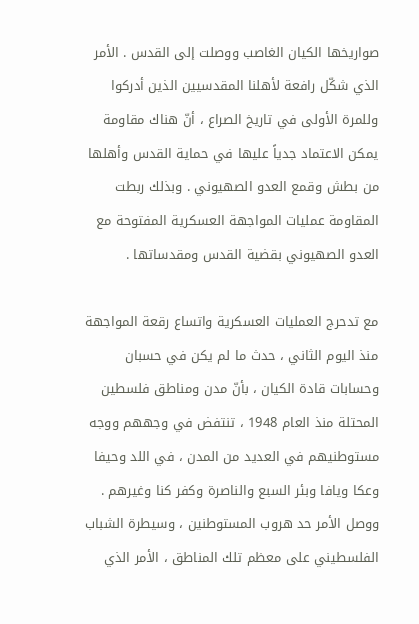صواريخها الكيان الغاصب ووصلت إلى القدس . الأمر الذي شكّل رافعة لأهلنا المقدسيين الذين أدركوا وللمرة الأولى في تاريخ الصراع ، أنّ هناك مقاومة يمكن الاعتماد جدياً عليها في حماية القدس وأهلها من بطش وقمع العدو الصهيوني . وبذلك ربطت المقاومة عمليات المواجهة العسكرية المفتوحة مع العدو الصهيوني بقضية القدس ومقدساتها .

مع تدحرج العمليات العسكرية واتساع رقعة المواجهة منذ اليوم الثاني ، حدث ما لم يكن في حسبان وحسابات قادة الكيان ، بأنّ مدن ومناطق فلسطين المحتلة منذ العام 1948 ، تنتفض في وجههم ووجه مستوطنيهم في العديد من المدن ، في اللد وحيفا وعكا ويافا وبئر السبع والناصرة وكفر كنا وغيرهم . ووصل الأمر حد هروب المستوطنين ، وسيطرة الشباب الفلسطيني على معظم تلك المناطق ، الأمر الذي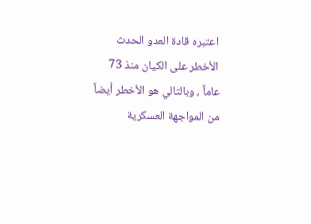اعتبره قادة العدو الحدث الأخطر على الكيان منذ 73 عاماً ، وبالتالي هو الأخطر أيضاً من المواجهة العسكرية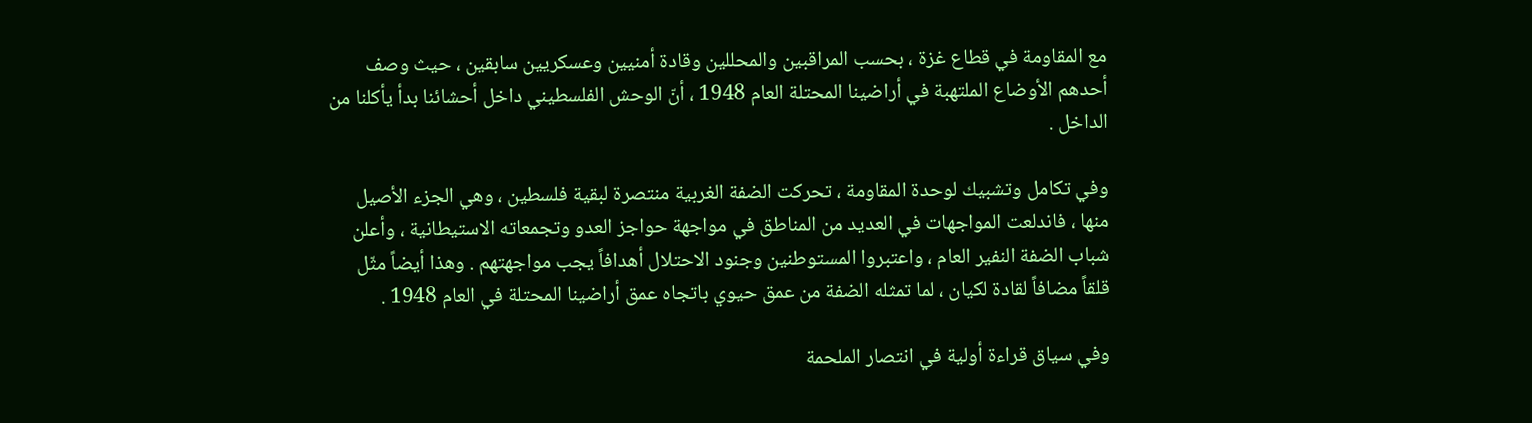مع المقاومة في قطاع غزة ، بحسب المراقبين والمحللين وقادة أمنيين وعسكريين سابقين ، حيث وصف أحدهم الأوضاع الملتهبة في أراضينا المحتلة العام 1948 ، أنّ الوحش الفلسطيني داخل أحشائنا بدأ يأكلنا من الداخل .

وفي تكامل وتشبيك لوحدة المقاومة ، تحركت الضفة الغربية منتصرة لبقية فلسطين ، وهي الجزء الأصيل منها ، فاندلعت المواجهات في العديد من المناطق في مواجهة حواجز العدو وتجمعاته الاستيطانية ، وأعلن شباب الضفة النفير العام ، واعتبروا المستوطنين وجنود الاحتلال أهدافاً يجب مواجهتهم . وهذا أيضاً مثّل قلقاً مضافاً لقادة لكيان ، لما تمثله الضفة من عمق حيوي باتجاه عمق أراضينا المحتلة في العام 1948 .

وفي سياق قراءة أولية في انتصار الملحمة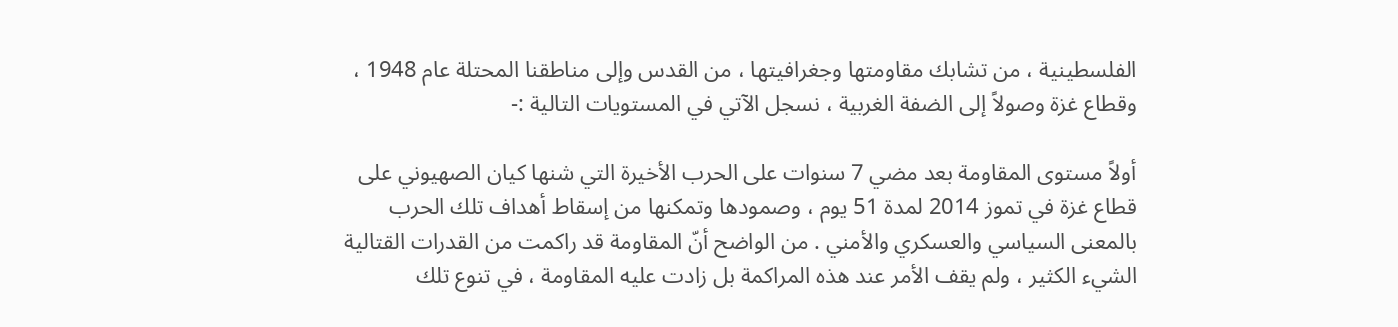الفلسطينية ، من تشابك مقاومتها وجغرافيتها ، من القدس وإلى مناطقنا المحتلة عام 1948 ، وقطاع غزة وصولاً إلى الضفة الغربية ، نسجل الآتي في المستويات التالية :-

أولاً مستوى المقاومة بعد مضي 7 سنوات على الحرب الأخيرة التي شنها كيان الصهيوني على قطاع غزة في تموز 2014 لمدة 51 يوم ، وصمودها وتمكنها من إسقاط أهداف تلك الحرب بالمعنى السياسي والعسكري والأمني . من الواضح أنّ المقاومة قد راكمت من القدرات القتالية الشيء الكثير ، ولم يقف الأمر عند هذه المراكمة بل زادت عليه المقاومة ، في تنوع تلك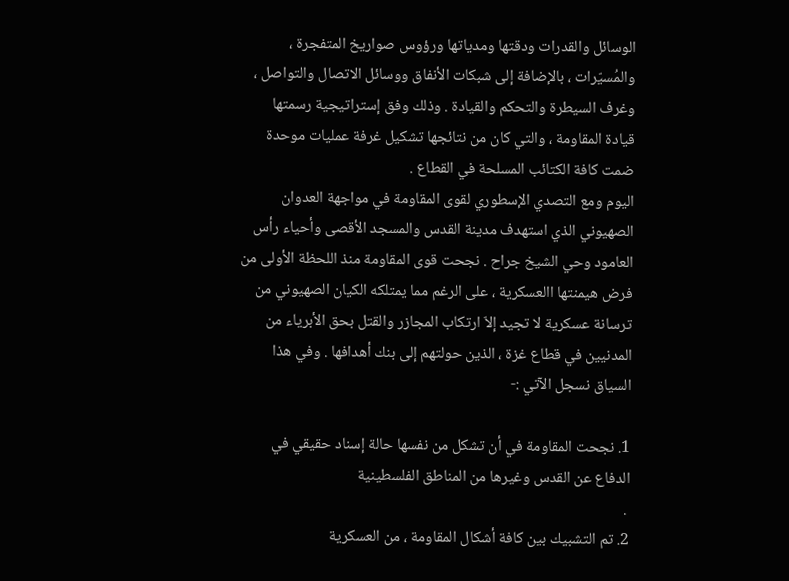الوسائل والقدرات ودقتها ومدياتها ورؤوس صواريخ المتفجرة ، والمُسيّرات ، بالإضافة إلى شبكات الأنفاق ووسائل الاتصال والتواصل ، وغرف السيطرة والتحكم والقيادة . وذلك وفق إستراتيجية رسمتها قيادة المقاومة ، والتي كان من نتائجها تشكيل غرفة عمليات موحدة ضمت كافة الكتائب المسلحة في القطاع .
اليوم ومع التصدي الإسطوري لقوى المقاومة في مواجهة العدوان الصهيوني الذي استهدف مدينة القدس والمسجد الأقصى وأحياء رأس العامود وحي الشيخ جراح . نجحت قوى المقاومة منذ اللحظة الأولى من فرض هيمنتها االعسكرية ، على الرغم مما يمتلكه الكيان الصهيوني من ترسانة عسكرية لا تجيد إلاّ ارتكاب المجازر والقتل بحق الأبرياء من المدنيين في قطاع غزة ، الذين حولتهم إلى بنك أهدافها . وفي هذا السياق نسجل الآتي :-

1. نجحت المقاومة في أن تشكل من نفسها حالة إسناد حقيقي في الدفاع عن القدس وغيرها من المناطق الفلسطينية
 .
2. تم التشبيك بين كافة أشكال المقاومة ، من العسكرية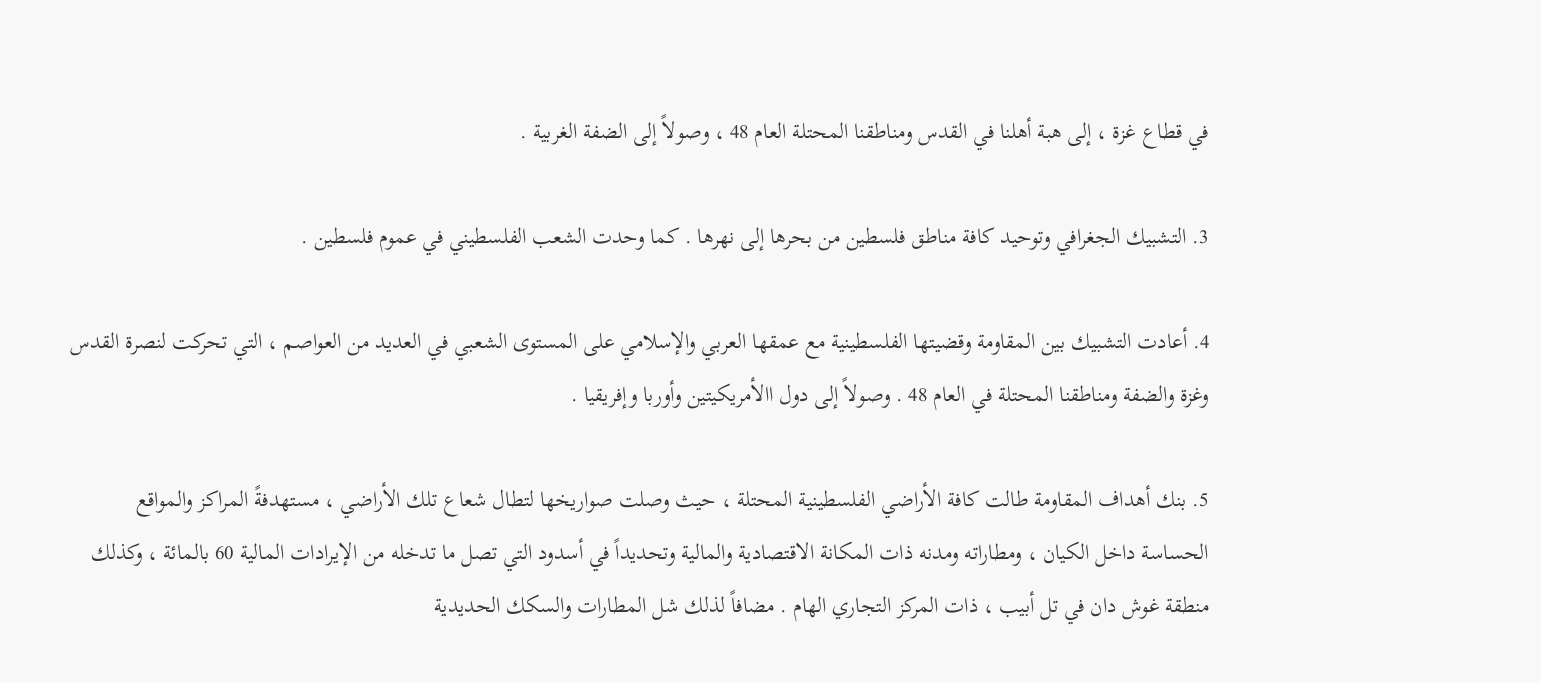في قطاع غزة ، إلى هبة أهلنا في القدس ومناطقنا المحتلة العام 48 ، وصولاً إلى الضفة الغربية .

3. التشبيك الجغرافي وتوحيد كافة مناطق فلسطين من بحرها إلى نهرها . كما وحدت الشعب الفلسطيني في عموم فلسطين .

4. أعادت التشبيك بين المقاومة وقضيتها الفلسطينية مع عمقها العربي والإسلامي على المستوى الشعبي في العديد من العواصم ، التي تحركت لنصرة القدس وغزة والضفة ومناطقنا المحتلة في العام 48 . وصولاً إلى دول االأمريكيتين وأوربا وإفريقيا .

5. بنك أهداف المقاومة طالت كافة الأراضي الفلسطينية المحتلة ، حيث وصلت صواريخها لتطال شعاع تلك الأراضي ، مستهدفةً المراكز والمواقع الحساسة داخل الكيان ، ومطاراته ومدنه ذات المكانة الاقتصادية والمالية وتحديداً في أسدود التي تصل ما تدخله من الإيرادات المالية 60 بالمائة ، وكذلك منطقة غوش دان في تل أبيب ، ذات المركز التجاري الهام . مضافاً لذلك شل المطارات والسكك الحديدية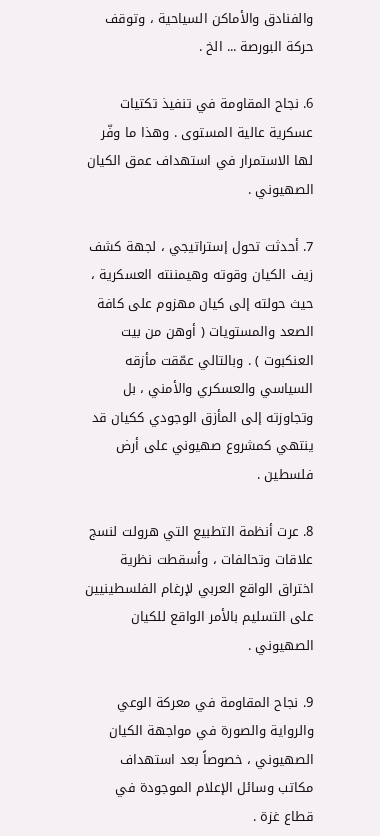والفنادق والأماكن السياحية ، وتوقف حركة البورصة ... الخ .

6. نجاح المقاومة في تنفيذ تكتيات عسكرية عالية المستوى . وهذا ما وفّر لها الاستمرار في استهداف عمق الكيان الصهيوني .

7. أحدثت تحول إستراتيجي ، لجهة كشف زيف الكيان وقوته وهيمننته العسكرية ، حيث حولته إلى كيان مهزوم على كافة الصعد والمستويات ( أوهن من بيت العنكبوت ) . وبالتالي عمّقت مأزقه السياسي والعسكري والأمني ، بل وتجاوزته إلى المأزق الوجودي ككيان قد ينتهي كمشروع صهيوني على أرض فلسطين .

8. عرت أنظمة التطبيع التي هرولت لنسج علاقات وتحالفات ، وأسقطت نظرية اختراق الواقع العربي لإرغام الفلسطينيين على التسليم بالأمر الواقع للكيان الصهيوني .

9. نجاح المقاومة في معركة الوعي والرواية والصورة في مواجهة الكيان الصهيوني ، خصوصاً بعد استهداف مكاتب وسائل الإعلام الموجودة في قطاع غزة .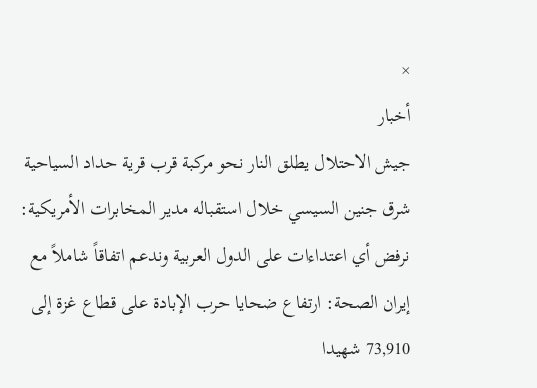×
أخبار
جيش الاحتلال يطلق النار نحو مركبة قرب قرية حداد السياحية شرق جنين السيسي خلال استقباله مدير المخابرات الأمريكية: نرفض أي اعتداءات على الدول العربية وندعم اتفاقاً شاملاً مع إيران الصحة: ارتفاع ضحايا حرب الإبادة على قطاع غزة إلى 73,910 شهيدا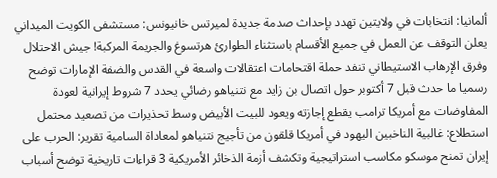ألمانيا: انتخابات في ولايتين تهدد بإحداث صدمة جديدة لميرتس خانيونس: مستشفى الكويت الميداني يعلن التوقف عن العمل في جميع الأقسام باستثناء الطوارئ هرتسوغ والجريمة المركبة! جيش الاحتلال وفرق الإرهاب الاستيطاني تنفد حملة اقتحامات اعتقالات واسعة في القدس والضفة الإمارات توضح رسميا ما حدث قبل 7 أكتوبر حول اتصال بن زايد مع نتنياهو رضائي يحدد 7 شروط إيرانية لعودة المفاوضات مع أمريكا ترامب يقطع إجازته ويعود للبيت الأبيض وسط تحذيرات من تصعيد محتمل استطلاع: غالبية الناخبين اليهود في أمريكا قلقون من تأجيج نتنياهو لمعاداة السامية تقرير: الحرب على إيران تمنح موسكو مكاسب استراتيجية وتكشف أزمة الذخائر الأمريكية 3 قراءات تاريخية توضح أسباب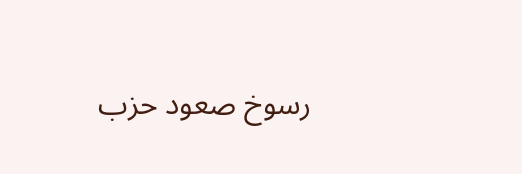رسوخ صعود حزب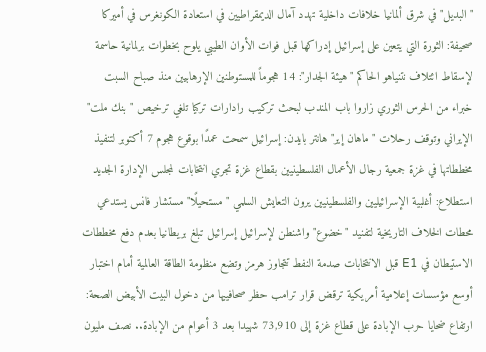"البديل" في شرق ألمانيا خلافات داخلية تهدد آمال الديمقراطيين في استعادة الكونغرس في أميركا صحيفة: الثورة التي يتعين على إسرائيل إدراكها قبل فوات الأوان الطيبي يلوح بخطوات برلمانية حاسمة لإسقاط ائتلاف نتنياهو الحاكم "هيئة الجدار": 14 هجوماً للمستوطنين الإرهابيين منذ صباح السبت خبراء من الحرس الثوري زاروا باب المندب لبحث تركيب رادارات تركيا تلغي ترخيص "بنك ملت" الإيراني وتوقف رحلات "ماهان إير" هانتر بايدن: إسرائيل سمحت عمدًا بوقوع هجوم 7 أكتوبر لتنفيذ مخططاتها في غزة جمعية رجال الأعمال الفلسطينيين بقطاع غزة تجري انتخابات لمجلس الإدارة الجديد استطلاع: أغلبية الإسرائيليين والفلسطينيين يرون التعايش السلمي "مستحيلًا" مستشار فانس يستدعي محطات الخلاف التاريخية لتفنيد "خضوع" واشنطن لإسرائيل إسرائيل تبلغ بريطانيا بعدم دفع مخططات الاستيطان في E1 قبل الانتخابات صدمة النفط تتجاوز هرمز وتضع منظومة الطاقة العالمية أمام اختبار أوسع مؤسسات إعلامية أمريكية ترقض قرار ترامب حظر صحافييها من دخول البيت الأبيض الصحة: ارتفاع ضحايا حرب الإبادة على قطاع غزة إلى 73,910 شهيدا بعد 3 أعوام من الإبادة.. نصف مليون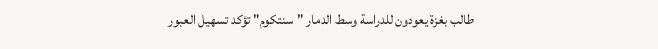طالب بغزة يعودون للدراسة وسط الدمار "سنتكوم" تؤكد تسهيل العبور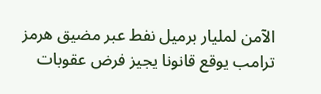الآمن لمليار برميل نفط عبر مضيق هرمز ترامب يوقع قانونا يجيز فرض عقوبات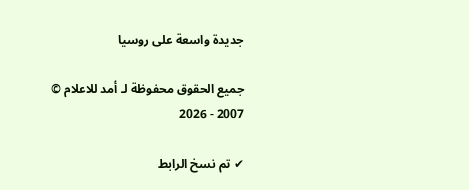جديدة واسعة على روسيا

جميع الحقوق محفوظة لـ أمد للاعلام © 2007 - 2026

✔ تم نسخ الرابط